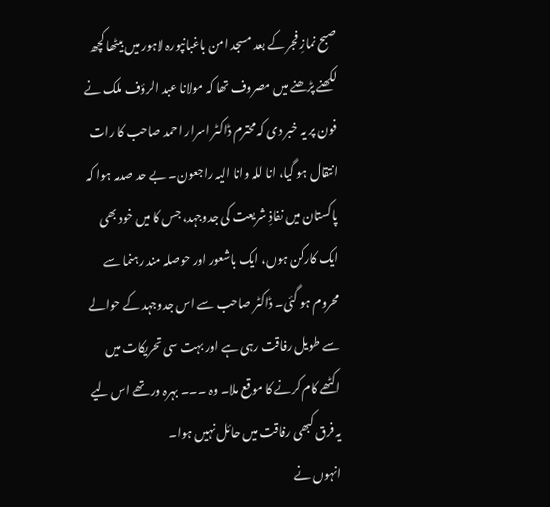صبح نمازِ فجر کے بعد مسجد امن باغبانپورہ لاہور میں بیٹھا کچھ لکھنے پڑھنے میں مصروف تھا کہ مولانا عبد الرؤف ملک نے فون پر یہ خبر دی کہ محترم ڈاکٹر اسرار احمد صاحب کا رات انتقال ہو گیا، انا للہ وانا الیہ راجعون۔ بے حد صدمہ ہوا کہ پاکستان میں نفاذِ شریعت کی جدوجہد، جس کا میں خود بھی ایک کارکن ہوں، ایک باشعور اور حوصلہ مند رہنما سے محروم ہو گئی۔ ڈاکٹر صاحب سے اس جدوجہد کے حوالے سے طویل رفاقت رہی ہے اور بہت سی تحریکات میں اکٹھے کام کرنے کا موقع ملا۔ وہ ۔۔۔ بہرہ ور تھے اس لیے یہ فرق کبھی رفاقت میں حائل نہیں ہوا۔
انہوں نے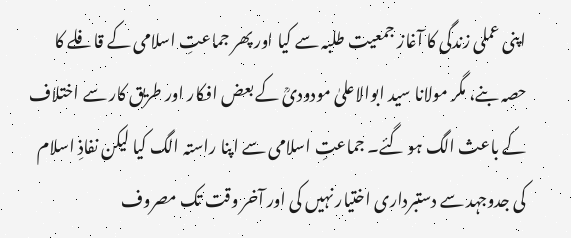اپنی عملی زندگی کا آغاز جمعیت طلبہ سے کیا اور پھر جماعتِ اسلامی کے قافلے کا حصہ بنے، مگر مولانا سید ابوالاعلیٰ مودودیؒ کے بعض افکار اور طریق کار سے اختلاف کے باعث الگ ہو گئے۔ جماعتِ اسلامی سے اپنا راستہ الگ کیا لیکن نفاذِ اسلام کی جدوجہد سے دستبرداری اختیار نہیں کی اور آخر وقت تک مصروف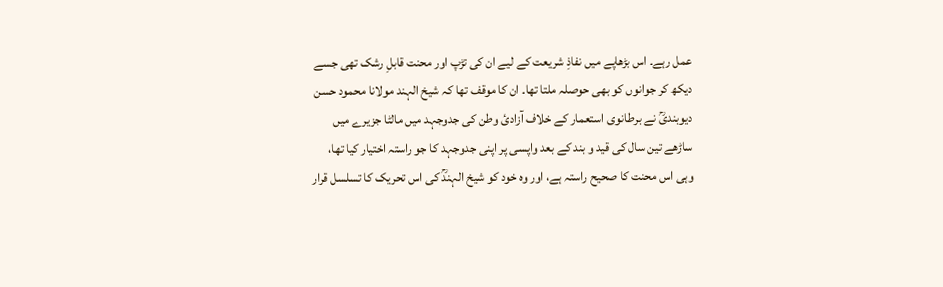عمل رہے۔ اس بڑھاپے میں نفاذِ شریعت کے لیے ان کی تڑپ اور محنت قابلِ رشک تھی جسے دیکھ کر جوانوں کو بھی حوصلہ ملتا تھا۔ ان کا موقف تھا کہ شیخ الہند مولانا محمود حسن دیوبندیؒ نے برطانوی استعمار کے خلاف آزادیٔ وطن کی جدوجہد میں مالٹا جزیرے میں ساڑھے تین سال کی قید و بند کے بعد واپسی پر اپنی جدوجہد کا جو راستہ اختیار کیا تھا، وہی اس محنت کا صحیح راستہ ہے، اور وہ خود کو شیخ الہندؒ کی اس تحریک کا تسلسل قرار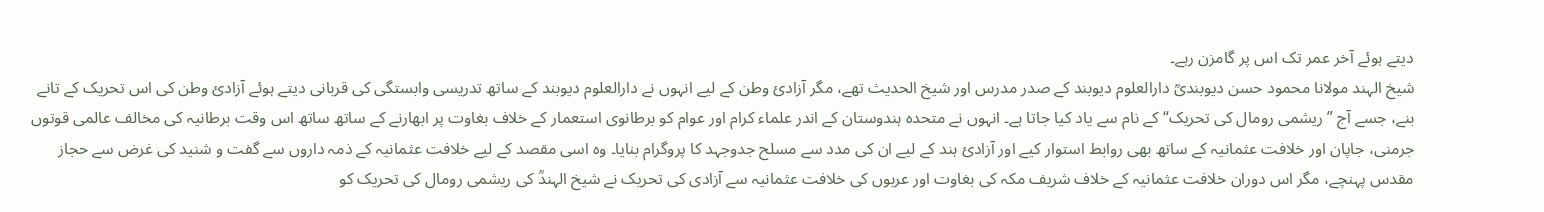دیتے ہوئے آخر عمر تک اس پر گامزن رہے۔
شیخ الہند مولانا محمود حسن دیوبندیؒ دارالعلوم دیوبند کے صدر مدرس اور شیخ الحدیث تھے، مگر آزادئ وطن کے لیے انہوں نے دارالعلوم دیوبند کے ساتھ تدریسی وابستگی کی قربانی دیتے ہوئے آزادئ وطن کی اس تحریک کے تانے بنے، جسے آج ”ریشمی رومال کی تحریک“ کے نام سے یاد کیا جاتا ہے۔ انہوں نے متحدہ ہندوستان کے اندر علماء کرام اور عوام کو برطانوی استعمار کے خلاف بغاوت پر ابھارنے کے ساتھ ساتھ اس وقت برطانیہ کی مخالف عالمی قوتوں جرمنی، جاپان اور خلافت عثمانیہ کے ساتھ بھی روابط استوار کیے اور آزادئ ہند کے لیے ان کی مدد سے مسلح جدوجہد کا پروگرام بنایا۔ وہ اسی مقصد کے لیے خلافت عثمانیہ کے ذمہ داروں سے گفت و شنید کی غرض سے حجاز مقدس پہنچے، مگر اس دوران خلافت عثمانیہ کے خلاف شریف مکہ کی بغاوت اور عربوں کی خلافت عثمانیہ سے آزادی کی تحریک نے شیخ الہندؒ کی ریشمی رومال کی تحریک کو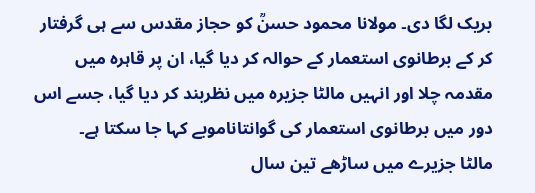بریک لگا دی۔ مولانا محمود حسنؒ کو حجاز مقدس سے ہی گرفتار کر کے برطانوی استعمار کے حوالہ کر دیا گیا، ان پر قاہرہ میں مقدمہ چلا اور انہیں مالٹا جزیرہ میں نظربند کر دیا گیا، جسے اس دور میں برطانوی استعمار کی گوانتاناموبے کہا جا سکتا ہے۔
مالٹا جزیرے میں ساڑھے تین سال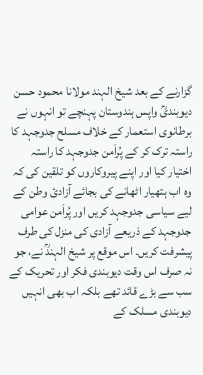گزارنے کے بعد شیخ الہند مولانا محمود حسن دیوبندیؒ واپس ہندوستان پہنچے تو انہوں نے برطانوی استعمار کے خلاف مسلح جدوجہد کا راستہ ترک کر کے پُراَمن جدوجہد کا راستہ اختیار کیا اور اپنے پیروکاروں کو تلقین کی کہ وہ اب ہتھیار اٹھانے کی بجائے آزادیٔ وطن کے لیے سیاسی جدوجہد کریں اور پُراَمن عوامی جدوجہد کے ذریعے آزادی کی منزل کی طرف پیشرفت کریں۔ اس موقع پر شیخ الہندؒ نے، جو نہ صرف اس وقت دیوبندی فکر اور تحریک کے سب سے بڑے قائد تھے بلکہ اب بھی انہیں دیوبندی مسلک کے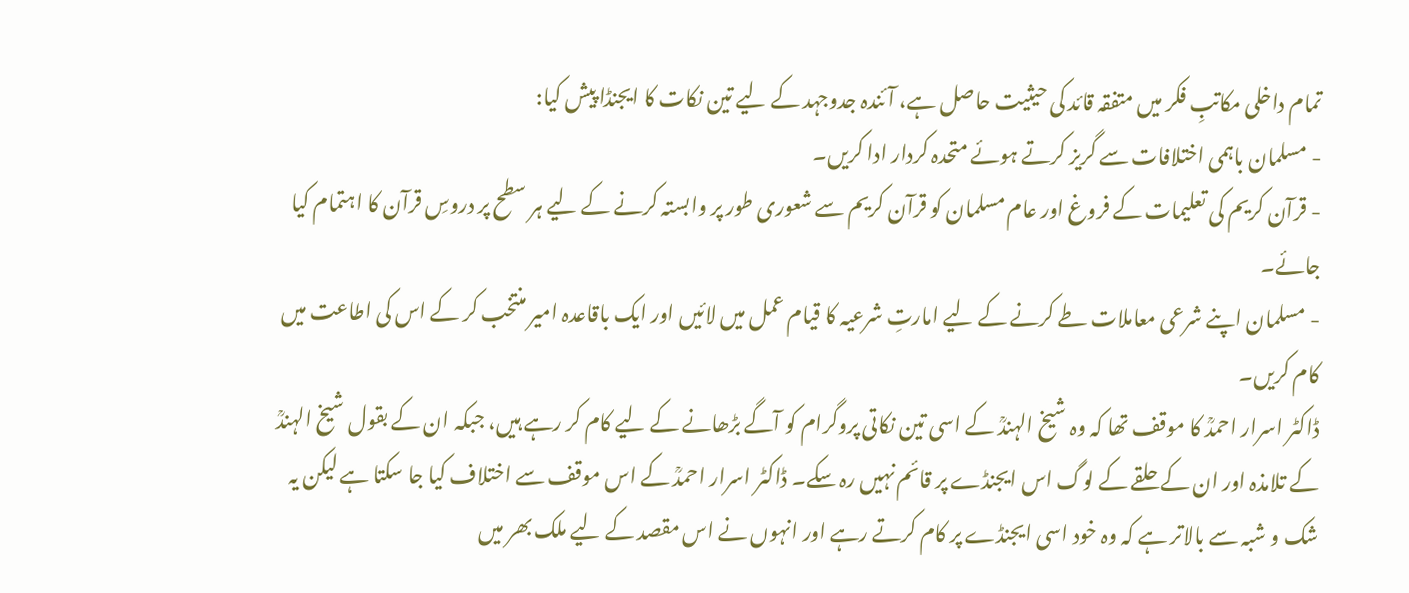تمام داخلی مکاتبِ فکر میں متفقہ قائد کی حیثیت حاصل ہے، آئندہ جدوجہد کے لیے تین نکات کا ایجنڈا پیش کیا:
- مسلمان باہمی اختلافات سے گریز کرتے ہوئے متحدہ کردار ادا کریں۔
- قرآن کریم کی تعلیمات کے فروغ اور عام مسلمان کو قرآن کریم سے شعوری طور پر وابستہ کرنے کے لیے ہر سطح پر دروسِ قرآن کا اہتمام کیا جائے۔
- مسلمان اپنے شرعی معاملات طے کرنے کے لیے امارتِ شرعیہ کا قیام عمل میں لائیں اور ایک باقاعدہ امیر منتخب کر کے اس کی اطاعت میں کام کریں۔
ڈاکٹر اسرار احمدؒ کا موقف تھا کہ وہ شیخ الہندؒ کے اسی تین نکاتی پروگرام کو آگے بڑھانے کے لیے کام کر رہے ہیں، جبکہ ان کے بقول شیخ الہندؒ کے تلامذہ اور ان کے حلقے کے لوگ اس ایجنڈے پر قائم نہیں رہ سکے۔ ڈاکٹر اسرار احمدؒ کے اس موقف سے اختلاف کیا جا سکتا ہے لیکن یہ شک و شبہ سے بالاتر ہے کہ وہ خود اسی ایجنڈے پر کام کرتے رہے اور انہوں نے اس مقصد کے لیے ملک بھر میں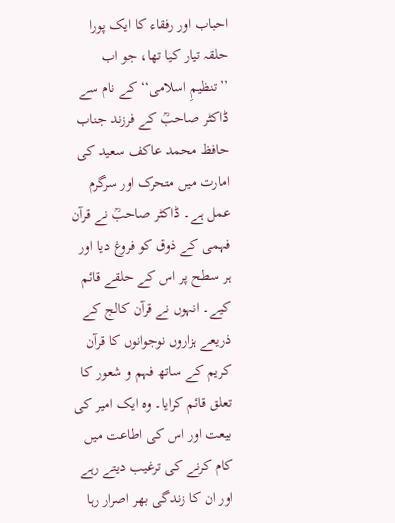احباب اور رفقاء کا ایک پورا حلقہ تیار کیا تھا، جو اب ’’تنظیمِ اسلامی‘‘ کے نام سے ڈاکٹر صاحبؒ کے فرزند جناب حافظ محمد عاکف سعید کی امارت میں متحرک اور سرگرم عمل ہے۔ ڈاکٹر صاحبؒ نے قرآن فہمی کے ذوق کو فروغ دیا اور ہر سطح پر اس کے حلقے قائم کیے۔ انہوں نے قرآن کالج کے ذریعے ہزاروں نوجوانوں کا قرآن کریم کے ساتھ فہم و شعور کا تعلق قائم کرایا۔ وہ ایک امیر کی بیعت اور اس کی اطاعت میں کام کرنے کی ترغیب دیتے رہے اور ان کا زندگی بھر اصرار رہا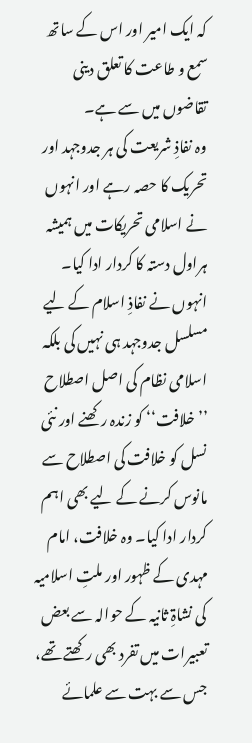کہ ایک امیر اور اس کے ساتھ سمع و طاعت کا تعلق دینی تقاضوں میں سے ہے۔
وہ نفاذِ شریعت کی ہر جدوجہد اور تحریک کا حصہ رہے اور انہوں نے اسلامی تحریکات میں ہمیشہ ہراول دستہ کا کردار ادا کیا۔ انہوں نے نفاذِ اسلام کے لیے مسلسل جدوجہد ہی نہیں کی بلکہ اسلامی نظام کی اصل اصطلاح ’’خلافت‘‘ کو زندہ رکھنے اور نئی نسل کو خلافت کی اصطلاح سے مانوس کرنے کے لیے بھی اہم کردار ادا کیا۔ وہ خلافت، امام مہدی کے ظہور اور ملتِ اسلامیہ کی نشاۃِ ثانیہ کے حوالہ سے بعض تعبیرات میں تفرد بھی رکھتے تھے، جس سے بہت سے علمائے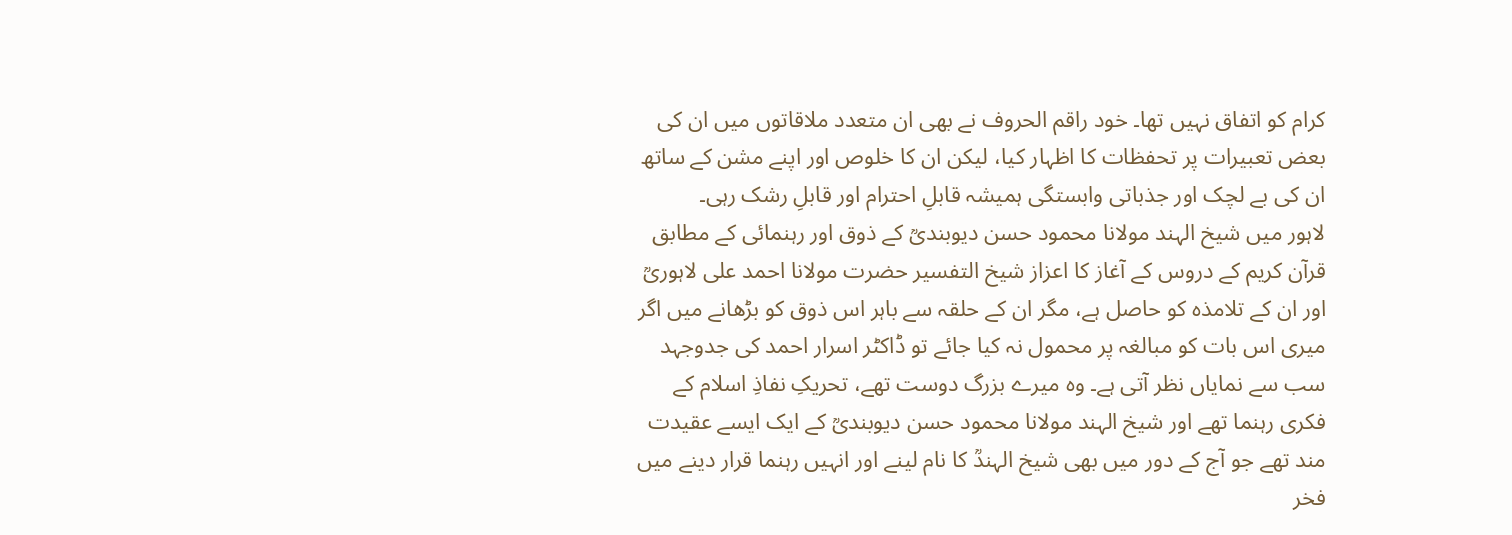کرام کو اتفاق نہیں تھا۔ خود راقم الحروف نے بھی ان متعدد ملاقاتوں میں ان کی بعض تعبیرات پر تحفظات کا اظہار کیا، لیکن ان کا خلوص اور اپنے مشن کے ساتھ ان کی بے لچک اور جذباتی وابستگی ہمیشہ قابلِ احترام اور قابلِ رشک رہی۔
لاہور میں شیخ الہند مولانا محمود حسن دیوبندیؒ کے ذوق اور رہنمائی کے مطابق قرآن کریم کے دروس کے آغاز کا اعزاز شیخ التفسیر حضرت مولانا احمد علی لاہوریؒ اور ان کے تلامذہ کو حاصل ہے، مگر ان کے حلقہ سے باہر اس ذوق کو بڑھانے میں اگر میری اس بات کو مبالغہ پر محمول نہ کیا جائے تو ڈاکٹر اسرار احمد کی جدوجہد سب سے نمایاں نظر آتی ہے۔ وہ میرے بزرگ دوست تھے، تحریکِ نفاذِ اسلام کے فکری رہنما تھے اور شیخ الہند مولانا محمود حسن دیوبندیؒ کے ایک ایسے عقیدت مند تھے جو آج کے دور میں بھی شیخ الہندؒ کا نام لینے اور انہیں رہنما قرار دینے میں فخر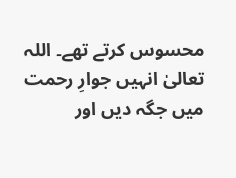محسوس کرتے تھے۔ اللہ تعالیٰ انہیں جوارِ رحمت میں جگہ دیں اور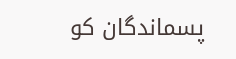پسماندگان کو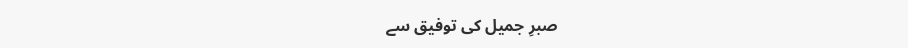صبرِ جمیل کی توفیق سے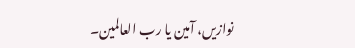نوازیں، آمین یا رب العالمین۔